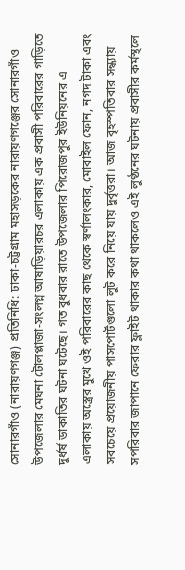সোনারগাঁও (নারায়ণগঞ্জ) প্রতিনিধি: ঢাকা-চট্টগ্রাম মহাসড়কের নারায়ণগঞ্জের সোনারগাঁও উপজেলার মেঘনা টোলপ্লাজা-সংলগ্ন আষাড়িয়ারচর এলাকায় এক প্রবাসী পরিবারের গাড়িতে দুর্ধর্ষ ডাকাতির ঘটনা ঘটেছে। গত বুধবার রাতে উপজেলার পিরোজপুর ইউনিয়নের এ এলাকায় অস্ত্রের মুখে ওই পরিবারের কাছ থেকে স্বর্ণালংকার, মোবাইল ফোন, নগদ টাকা এবং সবচেয়ে প্রয়োজনীয় পাসপোর্টগুলো লুট করে নিয়ে যায় দুর্বৃত্তরা। আজ বৃহস্পতিবার সন্ধ্যায় সপরিবার জাপানে ফেরার ফ্লাইট থাকার কথা থাকলেও এই লুণ্ঠনের ঘটনায় প্রবাসীর কর্মস্থলে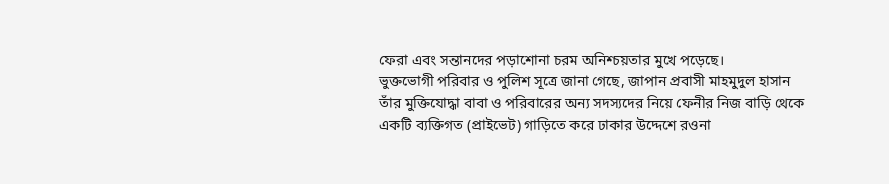ফেরা এবং সন্তানদের পড়াশোনা চরম অনিশ্চয়তার মুখে পড়েছে।
ভুক্তভোগী পরিবার ও পুলিশ সূত্রে জানা গেছে, জাপান প্রবাসী মাহমুদুল হাসান তাঁর মুক্তিযোদ্ধা বাবা ও পরিবারের অন্য সদস্যদের নিয়ে ফেনীর নিজ বাড়ি থেকে একটি ব্যক্তিগত (প্রাইভেট) গাড়িতে করে ঢাকার উদ্দেশে রওনা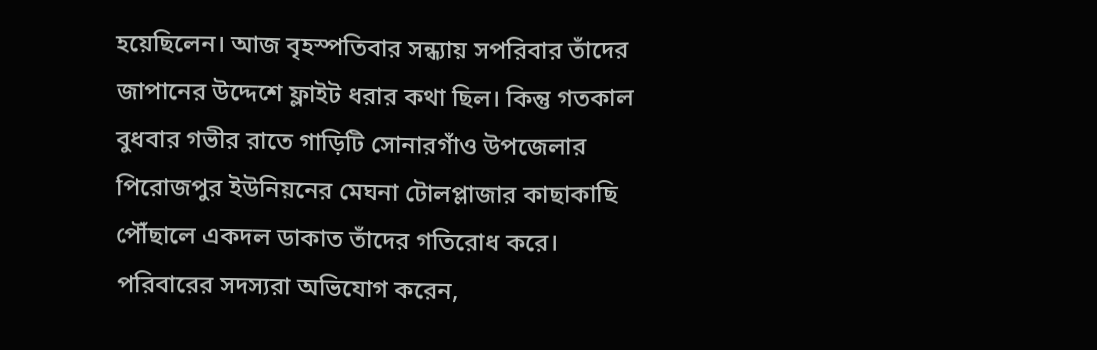হয়েছিলেন। আজ বৃহস্পতিবার সন্ধ্যায় সপরিবার তাঁদের জাপানের উদ্দেশে ফ্লাইট ধরার কথা ছিল। কিন্তু গতকাল বুধবার গভীর রাতে গাড়িটি সোনারগাঁও উপজেলার পিরোজপুর ইউনিয়নের মেঘনা টোলপ্লাজার কাছাকাছি পৌঁছালে একদল ডাকাত তাঁদের গতিরোধ করে।
পরিবারের সদস্যরা অভিযোগ করেন,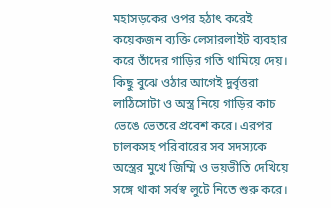মহাসড়কের ওপর হঠাৎ করেই কয়েকজন ব্যক্তি লেসারলাইট ব্যবহার করে তাঁদের গাড়ির গতি থামিয়ে দেয়। কিছু বুঝে ওঠার আগেই দুর্বৃত্তরা লাঠিসোটা ও অস্ত্র নিয়ে গাড়ির কাচ ভেঙে ভেতরে প্রবেশ করে। এরপর চালকসহ পরিবারের সব সদস্যকে অস্ত্রের মুখে জিম্মি ও ভয়ভীতি দেখিয়ে সঙ্গে থাকা সর্বস্ব লুটে নিতে শুরু করে।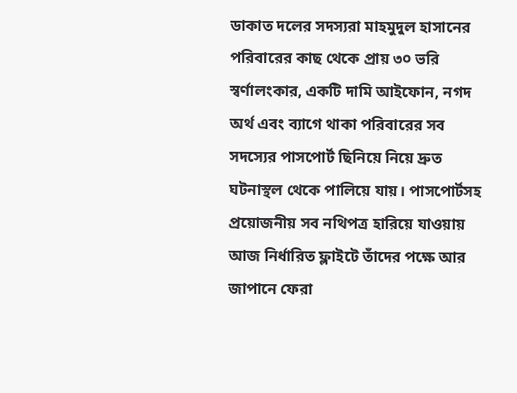ডাকাত দলের সদস্যরা মাহমুদুল হাসানের পরিবারের কাছ থেকে প্রায় ৩০ ভরি স্বর্ণালংকার, একটি দামি আইফোন, নগদ অর্থ এবং ব্যাগে থাকা পরিবারের সব সদস্যের পাসপোর্ট ছিনিয়ে নিয়ে দ্রুত ঘটনাস্থল থেকে পালিয়ে যায়। পাসপোর্টসহ প্রয়োজনীয় সব নথিপত্র হারিয়ে যাওয়ায় আজ নির্ধারিত ফ্লাইটে তাঁদের পক্ষে আর জাপানে ফেরা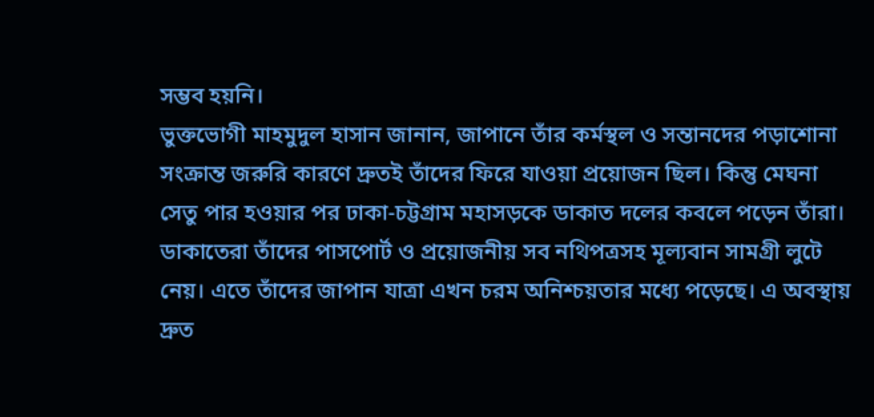সম্ভব হয়নি।
ভুক্তভোগী মাহমুদুল হাসান জানান, জাপানে তাঁর কর্মস্থল ও সন্তানদের পড়াশোনা সংক্রান্ত জরুরি কারণে দ্রুতই তাঁদের ফিরে যাওয়া প্রয়োজন ছিল। কিন্তু মেঘনা সেতু পার হওয়ার পর ঢাকা-চট্টগ্রাম মহাসড়কে ডাকাত দলের কবলে পড়েন তাঁরা। ডাকাতেরা তাঁদের পাসপোর্ট ও প্রয়োজনীয় সব নথিপত্রসহ মূল্যবান সামগ্রী লুটে নেয়। এতে তাঁদের জাপান যাত্রা এখন চরম অনিশ্চয়তার মধ্যে পড়েছে। এ অবস্থায় দ্রুত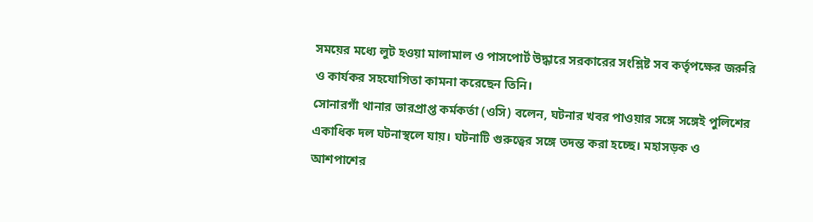সময়ের মধ্যে লুট হওয়া মালামাল ও পাসপোর্ট উদ্ধারে সরকারের সংশ্লিষ্ট সব কর্তৃপক্ষের জরুরি ও কার্যকর সহযোগিতা কামনা করেছেন তিনি।
সোনারগাঁ থানার ভারপ্রাপ্ত কর্মকর্তা (ওসি) বলেন, ঘটনার খবর পাওয়ার সঙ্গে সঙ্গেই পুলিশের একাধিক দল ঘটনাস্থলে যায়। ঘটনাটি গুরুত্বের সঙ্গে তদন্ত করা হচ্ছে। মহাসড়ক ও আশপাশের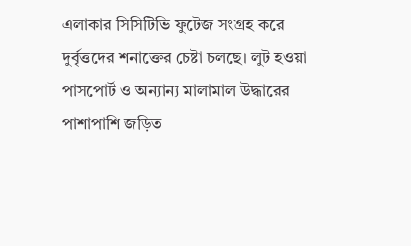এলাকার সিসিটিভি ফুটেজ সংগ্রহ করে দুর্বৃত্তদের শনাক্তের চেষ্টা চলছে। লুট হওয়া পাসপোর্ট ও অন্যান্য মালামাল উদ্ধারের পাশাপাশি জড়িত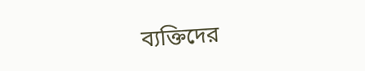ব্যক্তিদের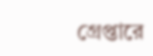গ্রেপ্তারে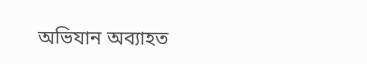অভিযান অব্যাহত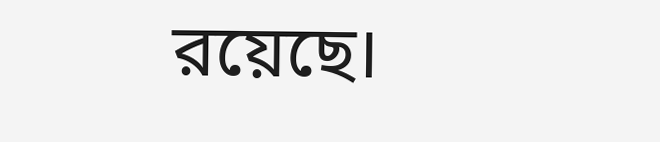রয়েছে।